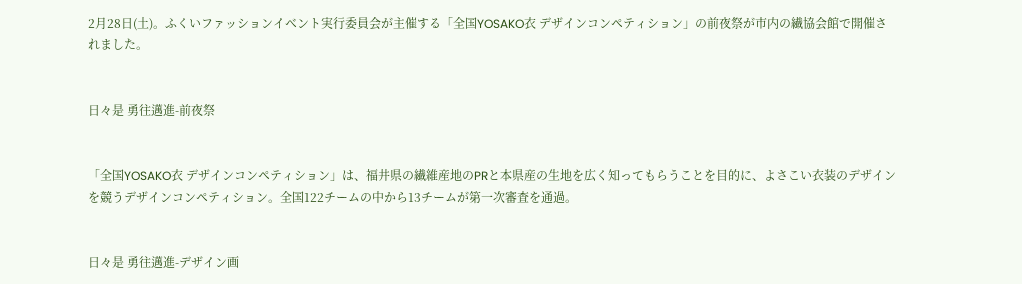2月28日(土)。ふくいファッションイベント実行委員会が主催する「全国YOSAKO衣 デザインコンペティション」の前夜祭が市内の繊協会館で開催されました。


日々是 勇往邁進-前夜祭


「全国YOSAKO衣 デザインコンペティション」は、福井県の繊維産地のPRと本県産の生地を広く知ってもらうことを目的に、よさこい衣装のデザインを競うデザインコンペティション。全国122チームの中から13チームが第一次審査を通過。


日々是 勇往邁進-デザイン画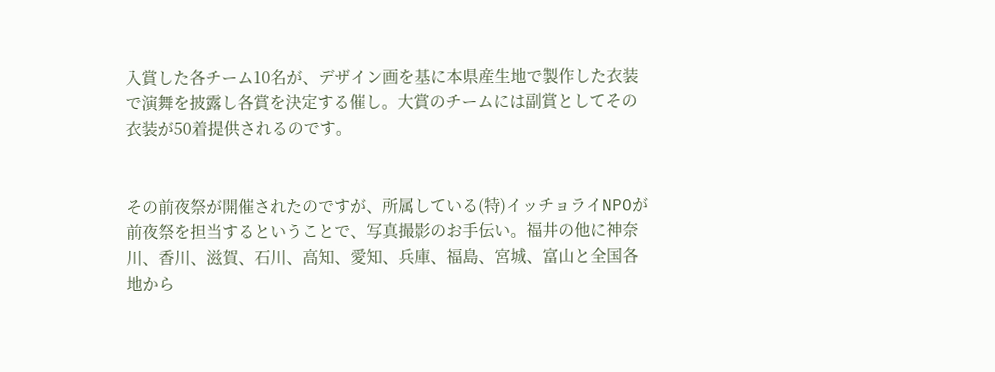入賞した各チーム10名が、デザイン画を基に本県産生地で製作した衣装で演舞を披露し各賞を決定する催し。大賞のチームには副賞としてその衣装が50着提供されるのです。


その前夜祭が開催されたのですが、所属している(特)イッチョライNPOが前夜祭を担当するということで、写真撮影のお手伝い。福井の他に神奈川、香川、滋賀、石川、高知、愛知、兵庫、福島、宮城、富山と全国各地から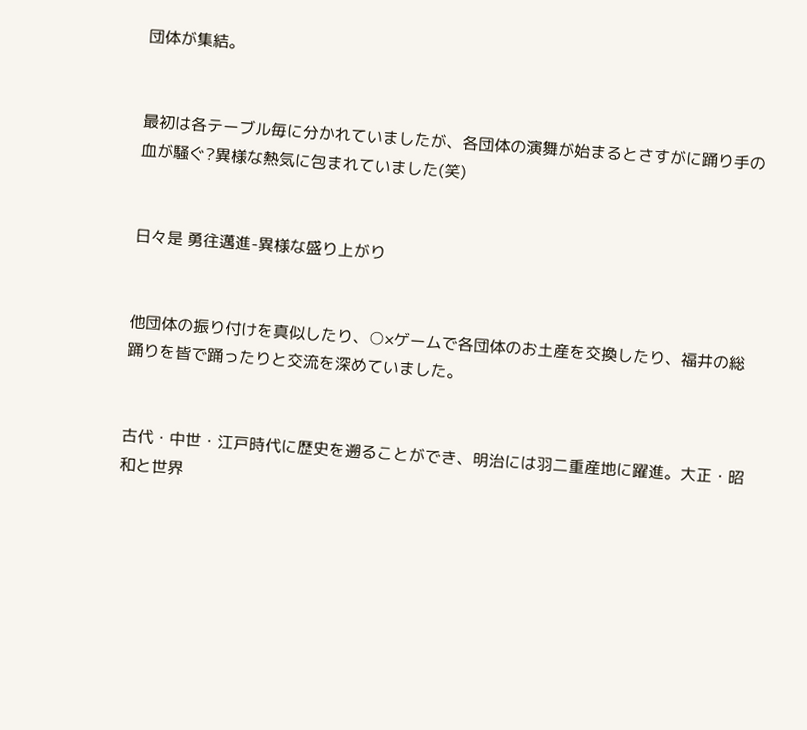団体が集結。


最初は各テーブル毎に分かれていましたが、各団体の演舞が始まるとさすがに踊り手の血が騒ぐ?異様な熱気に包まれていました(笑)


日々是 勇往邁進-異様な盛り上がり


他団体の振り付けを真似したり、○×ゲームで各団体のお土産を交換したり、福井の総踊りを皆で踊ったりと交流を深めていました。


古代・中世・江戸時代に歴史を遡ることができ、明治には羽二重産地に躍進。大正・昭和と世界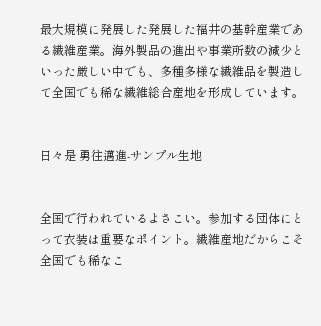最大規模に発展した発展した福井の基幹産業である繊維産業。海外製品の進出や事業所数の減少といった厳しい中でも、多種多様な繊維品を製造して全国でも稀な繊維総合産地を形成しています。


日々是 勇往邁進-サンプル生地


全国で行われているよさこい。参加する団体にとって衣装は重要なポイント。繊維産地だからこそ全国でも稀なこ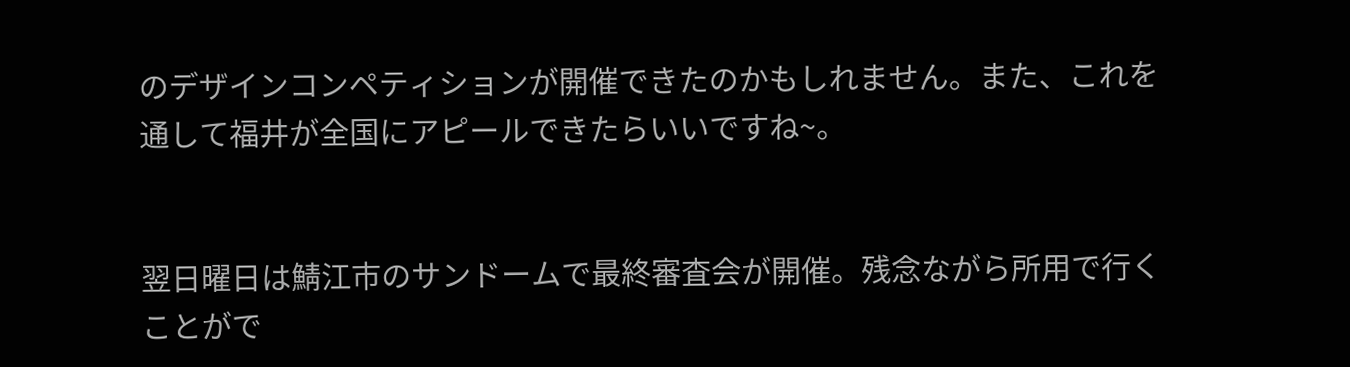のデザインコンペティションが開催できたのかもしれません。また、これを通して福井が全国にアピールできたらいいですね~。


翌日曜日は鯖江市のサンドームで最終審査会が開催。残念ながら所用で行くことがで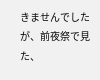きませんでしたが、前夜祭で見た、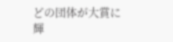どの団体が大賞に輝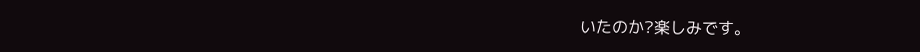いたのか?楽しみです。